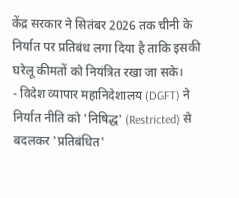केंद्र सरकार ने सितंबर 2026 तक चीनी के निर्यात पर प्रतिबंध लगा दिया है ताकि इसकी घरेलू कीमतों को नियंत्रित रखा जा सके।
- विदेश व्यापार महानिदेशालय (DGFT) ने निर्यात नीति को 'निषिद्ध' (Restricted) से बदलकर 'प्रतिबंधित'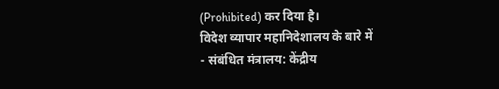(Prohibited) कर दिया है।
विदेश व्यापार महानिदेशालय के बारे में
- संबंधित मंत्रालय: केंद्रीय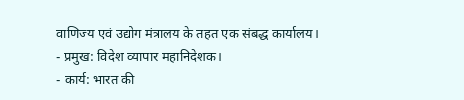वाणिज्य एवं उद्योग मंत्रालय के तहत एक संबद्ध कार्यालय।
- प्रमुख: विदेश व्यापार महानिदेशक।
- कार्य: भारत की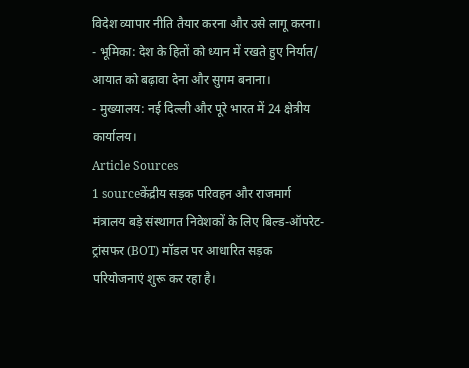विदेश व्यापार नीति तैयार करना और उसे लागू करना।
- भूमिका: देश के हितों को ध्यान में रखते हुए निर्यात/ आयात को बढ़ावा देना और सुगम बनाना।
- मुख्यालय: नई दिल्ली और पूरे भारत में 24 क्षेत्रीय कार्यालय।
Article Sources
1 sourceकेंद्रीय सड़क परिवहन और राजमार्ग मंत्रालय बड़े संस्थागत निवेशकों के लिए बिल्ड-ऑपरेट-ट्रांसफर (BOT) मॉडल पर आधारित सड़क परियोजनाएं शुरू कर रहा है।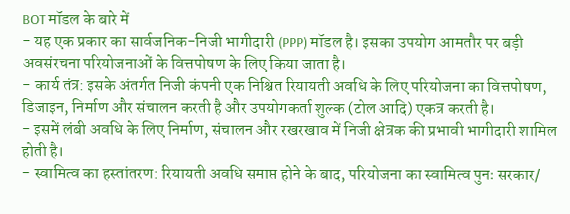BOT मॉडल के बारे में
- यह एक प्रकार का सार्वजनिक-निजी भागीदारी (PPP) मॉडल है। इसका उपयोग आमतौर पर बड़ी अवसंरचना परियोजनाओं के वित्तपोषण के लिए किया जाता है।
- कार्य तंत्र: इसके अंतर्गत निजी कंपनी एक निश्चित रियायती अवधि के लिए परियोजना का वित्तपोषण, डिजाइन, निर्माण और संचालन करती है और उपयोगकर्ता शुल्क (टोल आदि) एकत्र करती है।
- इसमें लंबी अवधि के लिए निर्माण, संचालन और रखरखाव में निजी क्षेत्रक की प्रभावी भागीदारी शामिल होती है।
- स्वामित्व का हस्तांतरण: रियायती अवधि समाप्त होने के बाद, परियोजना का स्वामित्व पुनः सरकार/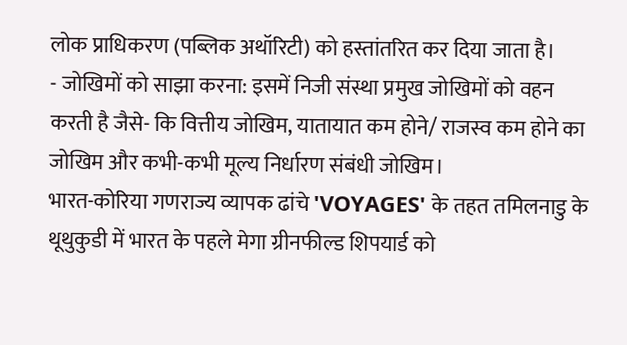लोक प्राधिकरण (पब्लिक अथॉरिटी) को हस्तांतरित कर दिया जाता है।
- जोखिमों को साझा करना: इसमें निजी संस्था प्रमुख जोखिमों को वहन करती है जैसे- कि वित्तीय जोखिम, यातायात कम होने/ राजस्व कम होने का जोखिम और कभी-कभी मूल्य निर्धारण संबंधी जोखिम।
भारत-कोरिया गणराज्य व्यापक ढांचे 'VOYAGES' के तहत तमिलनाडु के थूथुकुडी में भारत के पहले मेगा ग्रीनफील्ड शिपयार्ड को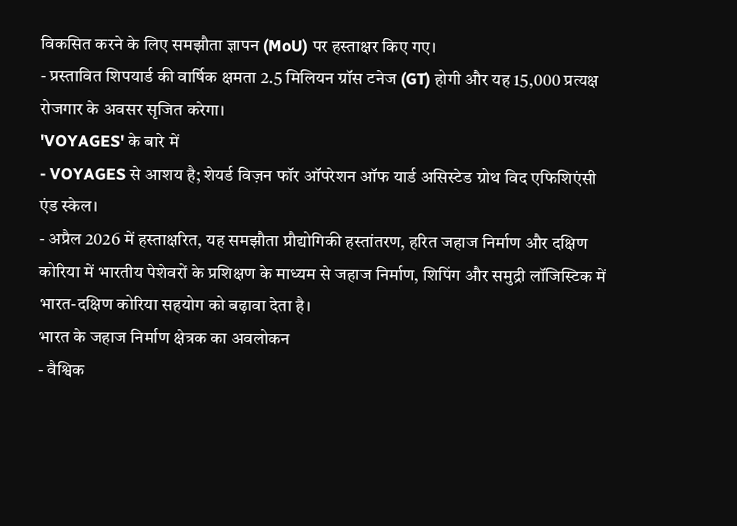विकसित करने के लिए समझौता ज्ञापन (MoU) पर हस्ताक्षर किए गए।
- प्रस्तावित शिपयार्ड की वार्षिक क्षमता 2.5 मिलियन ग्रॉस टनेज (GT) होगी और यह 15,000 प्रत्यक्ष रोजगार के अवसर सृजित करेगा।
'VOYAGES' के बारे में
- VOYAGES से आशय है; शेयर्ड विज़न फॉर ऑपरेशन ऑफ यार्ड असिस्टेड ग्रोथ विद एफिशिएंसी एंड स्केल।
- अप्रैल 2026 में हस्ताक्षरित, यह समझौता प्रौद्योगिकी हस्तांतरण, हरित जहाज निर्माण और दक्षिण कोरिया में भारतीय पेशेवरों के प्रशिक्षण के माध्यम से जहाज निर्माण, शिपिंग और समुद्री लॉजिस्टिक में भारत-दक्षिण कोरिया सहयोग को बढ़ावा देता है।
भारत के जहाज निर्माण क्षेत्रक का अवलोकन
- वैश्विक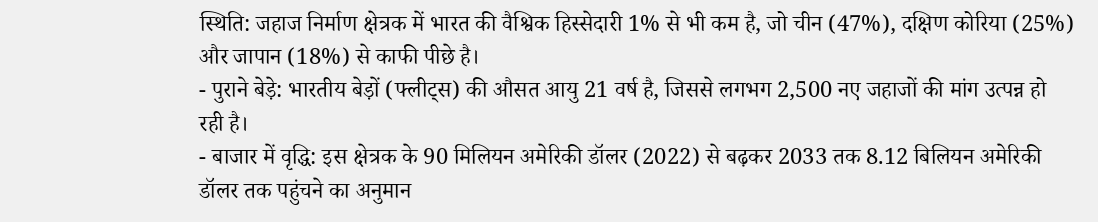स्थिति: जहाज निर्माण क्षेत्रक में भारत की वैश्विक हिस्सेदारी 1% से भी कम है, जो चीन (47%), दक्षिण कोरिया (25%) और जापान (18%) से काफी पीछे है।
- पुराने बेड़े: भारतीय बेड़ों (फ्लीट्स) की औसत आयु 21 वर्ष है, जिससे लगभग 2,500 नए जहाजों की मांग उत्पन्न हो रही है।
- बाजार में वृद्धि: इस क्षेत्रक के 90 मिलियन अमेरिकी डॉलर (2022) से बढ़कर 2033 तक 8.12 बिलियन अमेरिकी डॉलर तक पहुंचने का अनुमान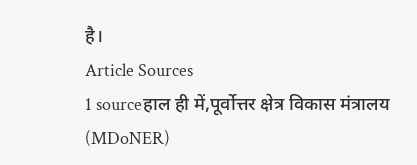है।
Article Sources
1 sourceहाल ही में,पूर्वोत्तर क्षेत्र विकास मंत्रालय (MDoNER)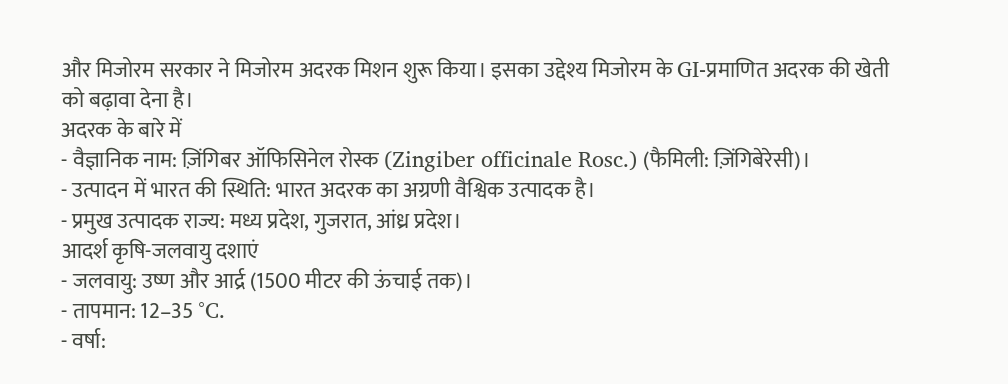और मिजोरम सरकार ने मिजोरम अदरक मिशन शुरू किया। इसका उद्देश्य मिजोरम के GI-प्रमाणित अदरक की खेती को बढ़ावा देना है।
अदरक के बारे में
- वैज्ञानिक नाम: ज़िंगिबर ऑफिसिनेल रोस्क (Zingiber officinale Rosc.) (फैमिली: ज़िंगिबेरेसी)।
- उत्पादन में भारत की स्थिति: भारत अदरक का अग्रणी वैश्विक उत्पादक है।
- प्रमुख उत्पादक राज्य: मध्य प्रदेश, गुजरात, आंध्र प्रदेश।
आदर्श कृषि-जलवायु दशाएं
- जलवायु: उष्ण और आर्द्र (1500 मीटर की ऊंचाई तक)।
- तापमान: 12–35 °C.
- वर्षा: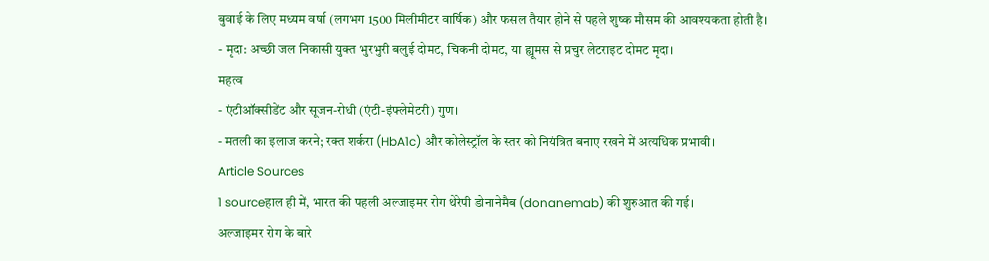बुवाई के लिए मध्यम वर्षा (लगभग 1500 मिलीमीटर वार्षिक) और फसल तैयार होने से पहले शुष्क मौसम की आवश्यकता होती है।
- मृदा: अच्छी जल निकासी युक्त भुरभुरी बलुई दोमट, चिकनी दोमट, या ह्यूमस से प्रचुर लेटराइट दोमट मृदा।
महत्व
- एंटीऑक्सीडेंट और सूजन-रोधी (एंटी-इंफ्लेमेटरी) गुण।
- मतली का इलाज करने; रक्त शर्करा (HbA1c) और कोलेस्ट्रॉल के स्तर को नियंत्रित बनाए रखने में अत्यधिक प्रभावी।
Article Sources
1 sourceहाल ही में, भारत की पहली अल्जाइमर रोग थेरेपी डोनानेमैब (donanemab) की शुरुआत की गई।
अल्जाइमर रोग के बारे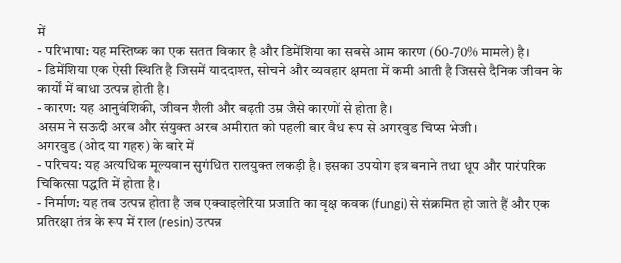में
- परिभाषा: यह मस्तिष्क का एक सतत विकार है और डिमेंशिया का सबसे आम कारण (60-70% मामले) है।
- डिमेंशिया एक ऐसी स्थिति है जिसमें याददाश्त, सोचने और व्यवहार क्षमता में कमी आती है जिससे दैनिक जीवन के कार्यों में बाधा उत्पन्न होती है।
- कारण: यह आनुवंशिकी, जीवन शैली और बढ़ती उम्र जैसे कारणों से होता है।
असम ने सऊदी अरब और संयुक्त अरब अमीरात को पहली बार वैध रूप से अगरवुड चिप्स भेजी।
अगरवुड (ओद या गहरु) के बारे में
- परिचय: यह अत्यधिक मूल्यवान सुगंधित रालयुक्त लकड़ी है। इसका उपयोग इत्र बनाने तथा धूप और पारंपरिक चिकित्सा पद्धति में होता है।
- निर्माण: यह तब उत्पन्न होता है जब एक्वाइलेरिया प्रजाति का वृक्ष कवक (fungi) से संक्रमित हो जाते हैं और एक प्रतिरक्षा तंत्र के रूप में राल (resin) उत्पन्न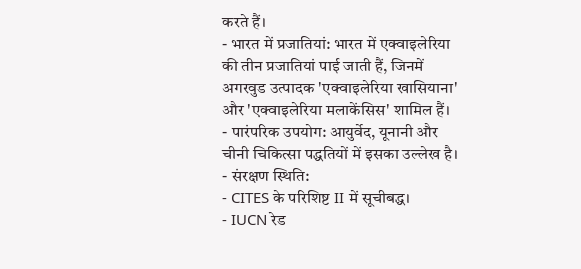करते हैं।
- भारत में प्रजातियां: भारत में एक्वाइलेरिया की तीन प्रजातियां पाई जाती हैं, जिनमें अगरवुड उत्पादक 'एक्वाइलेरिया खासियाना' और 'एक्वाइलेरिया मलाकेंसिस' शामिल हैं।
- पारंपरिक उपयोग: आयुर्वेद, यूनानी और चीनी चिकित्सा पद्धतियों में इसका उल्लेख है।
- संरक्षण स्थिति:
- CITES के परिशिष्ट II में सूचीबद्ध।
- IUCN रेड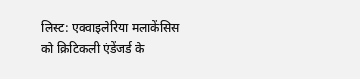लिस्ट: एक्वाइलेरिया मलाकेंसिस को क्रिटिकली एंडेंजर्ड के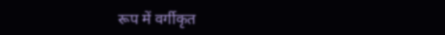रूप में वर्गीकृत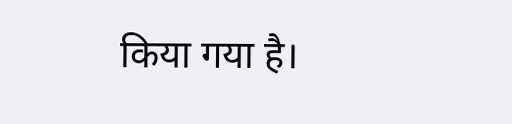किया गया है।